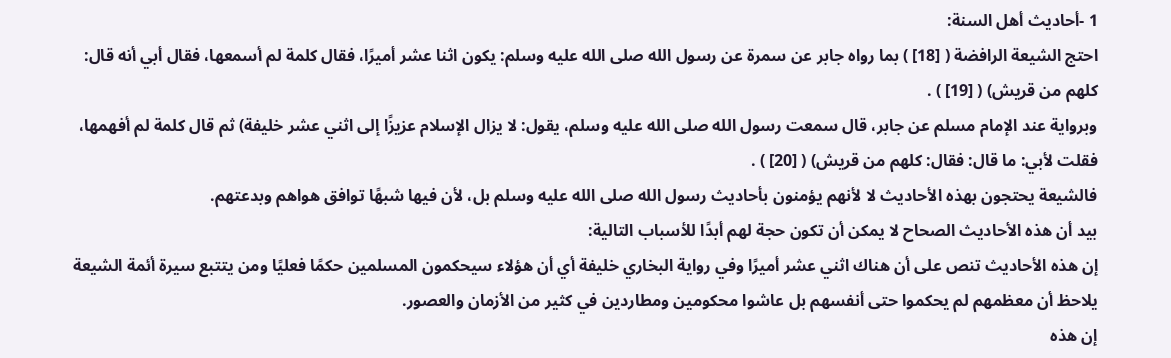1 -أحاديث أهل السنة:
احتج الشيعة الرافضة ( [18] ) بما رواه جابر عن سمرة عن رسول الله صلى الله عليه وسلم: يكون اثنا عشر أميرًا، فقال كلمة لم أسمعها، فقال أبي أنه قال: كلهم من قريش) ( [19] ) .
وبرواية عند الإمام مسلم عن جابر، قال سمعت رسول الله صلى الله عليه وسلم، يقول: لا يزال الإسلام عزيزًا إلى اثني عشر خليفة) ثم قال كلمة لم أفهمها، فقلت لأبي: ما قال: فقال: كلهم من قريش) ( [20] ) .
فالشيعة يحتجون بهذه الأحاديث لا لأنهم يؤمنون بأحاديث رسول الله صلى الله عليه وسلم بل، لأن فيها شبهًا توافق هواهم وبدعتهم.
بيد أن هذه الأحاديث الصحاح لا يمكن أن تكون حجة لهم أبدًا للأسباب التالية:
إن هذه الأحاديث تنص على أن هناك اثني عشر أميرًا وفي رواية البخاري خليفة أي أن هؤلاء سيحكمون المسلمين حكمًا فعليًا ومن يتتبع سيرة أئمة الشيعة يلاحظ أن معظمهم لم يحكموا حتى أنفسهم بل عاشوا محكومين ومطاردين في كثير من الأزمان والعصور.
إن هذه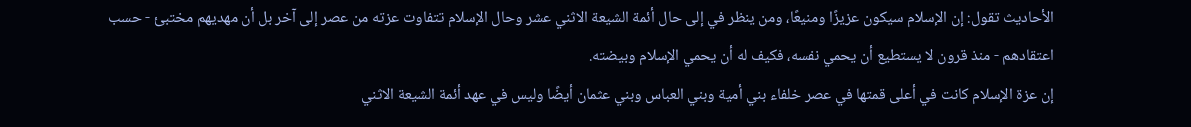الأحاديث تقول: إن الإسلام سيكون عزيزًا ومنيعًا، ومن ينظر في إلى حال أئمة الشيعة الاثني عشر وحال الإسلام تتفاوت عزته من عصر إلى آخر بل أن مهديهم مختبئ - حسب اعتقادهم - منذ قرون لا يستطيع أن يحمي نفسه، فكيف له أن يحمي الإسلام وبيضته.
إن عزة الإسلام كانت في أعلى قمتها في عصر خلفاء بني أمية وبني العباس وبني عثمان أيضًا وليس في عهد أئمة الشيعة الاثني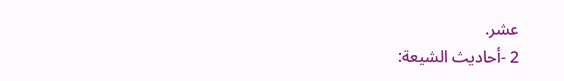عشر.
2 -أحاديث الشيعة: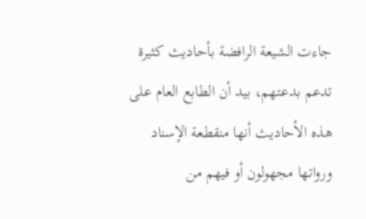جاءت الشيعة الرافضة بأحاديث كثيرة تدعم بدعتهم، بيد أن الطابع العام على هذه الأحاديث أنها منقطعة الإسناد ورواتها مجهولون أو فيهم من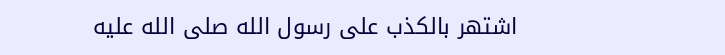اشتهر بالكذب على رسول الله صلى الله عليه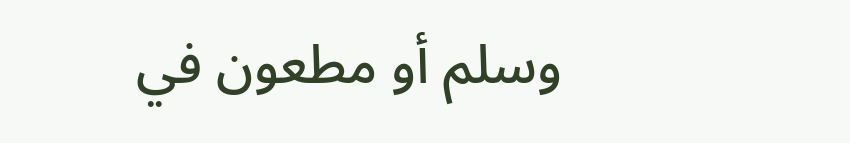وسلم أو مطعون في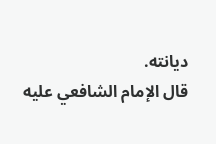ديانته.
قال الإمام الشافعي عليه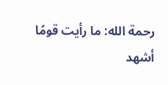رحمة الله: ما رأيت قومًا أشهد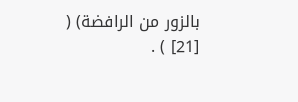بالزور من الرافضة) ( [21] ) .